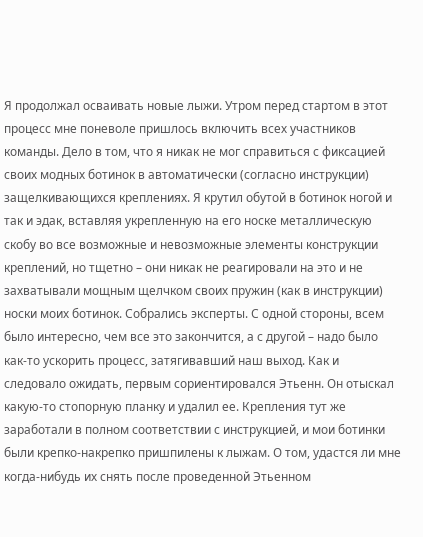Я продолжал осваивать новые лыжи. Утром перед стартом в этот процесс мне поневоле пришлось включить всех участников команды. Дело в том, что я никак не мог справиться с фиксацией своих модных ботинок в автоматически (согласно инструкции) защелкивающихся креплениях. Я крутил обутой в ботинок ногой и так и эдак, вставляя укрепленную на его носке металлическую скобу во все возможные и невозможные элементы конструкции креплений, но тщетно – они никак не реагировали на это и не захватывали мощным щелчком своих пружин (как в инструкции) носки моих ботинок. Собрались эксперты. С одной стороны, всем было интересно, чем все это закончится, а с другой – надо было как-то ускорить процесс, затягивавший наш выход. Как и следовало ожидать, первым сориентировался Этьенн. Он отыскал какую-то стопорную планку и удалил ее. Крепления тут же заработали в полном соответствии с инструкцией, и мои ботинки были крепко-накрепко пришпилены к лыжам. О том, удастся ли мне когда-нибудь их снять после проведенной Этьенном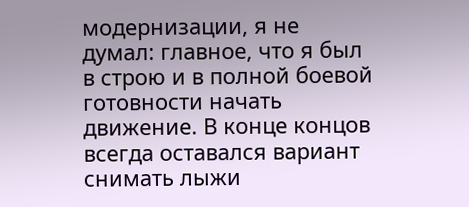модернизации, я не думал: главное, что я был в строю и в полной боевой готовности начать движение. В конце концов всегда оставался вариант снимать лыжи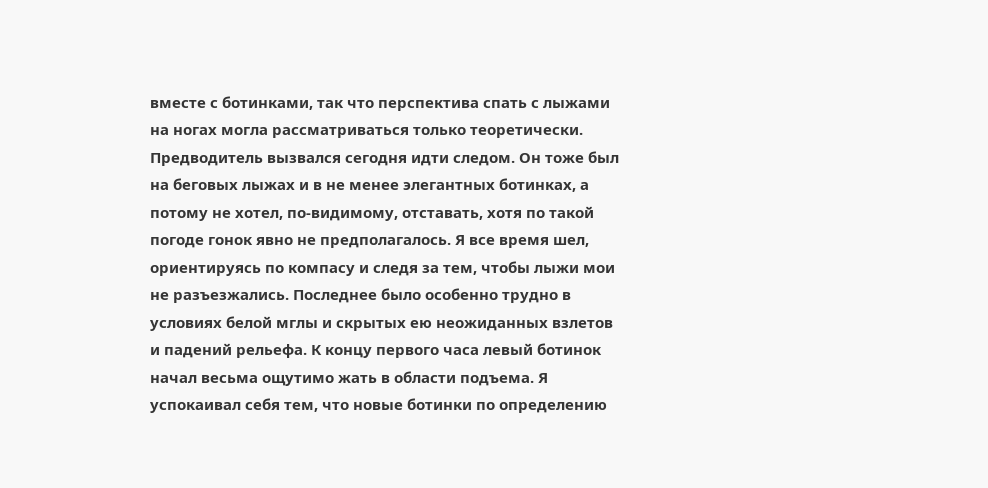вместе с ботинками, так что перспектива спать с лыжами на ногах могла рассматриваться только теоретически.
Предводитель вызвался сегодня идти следом. Он тоже был на беговых лыжах и в не менее элегантных ботинках, а потому не хотел, по-видимому, отставать, хотя по такой погоде гонок явно не предполагалось. Я все время шел, ориентируясь по компасу и следя за тем, чтобы лыжи мои не разъезжались. Последнее было особенно трудно в условиях белой мглы и скрытых ею неожиданных взлетов и падений рельефа. К концу первого часа левый ботинок начал весьма ощутимо жать в области подъема. Я успокаивал себя тем, что новые ботинки по определению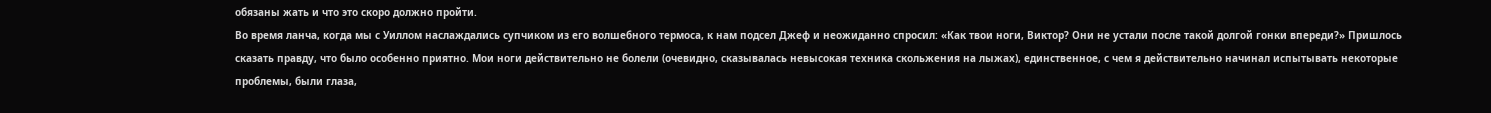обязаны жать и что это скоро должно пройти.
Во время ланча, когда мы с Уиллом наслаждались супчиком из его волшебного термоса, к нам подсел Джеф и неожиданно спросил: «Как твои ноги, Виктор? Они не устали после такой долгой гонки впереди?» Пришлось сказать правду, что было особенно приятно. Мои ноги действительно не болели (очевидно, сказывалась невысокая техника скольжения на лыжах), единственное, с чем я действительно начинал испытывать некоторые проблемы, были глаза,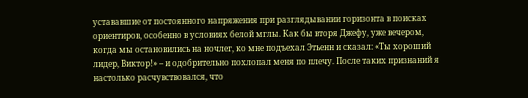устававшие от постоянного напряжения при разглядывании горизонта в поисках ориентиров, особенно в условиях белой мглы. Как бы вторя Джефу, уже вечером, когда мы остановились на ночлег, ко мне подъехал Этьенн и сказал: «Ты хороший лидер, Виктор!» – и одобрительно похлопал меня по плечу. После таких признаний я настолько расчувствовался, что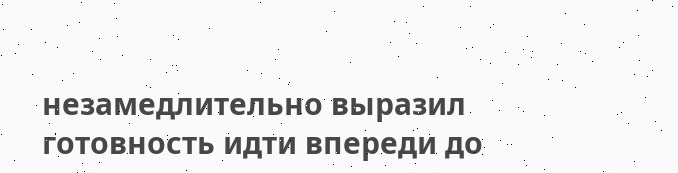незамедлительно выразил готовность идти впереди до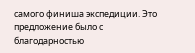самого финиша экспедиции. Это предложение было с благодарностью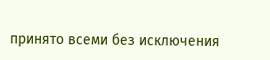принято всеми без исключения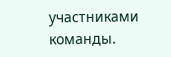участниками команды.